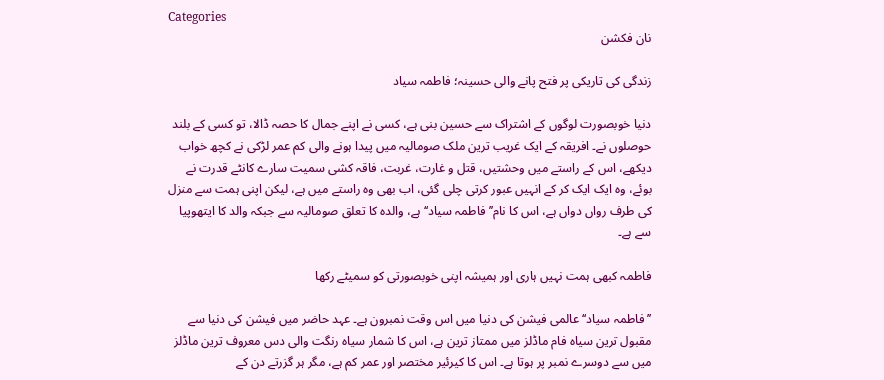Categories
نان فکشن

زندگی کی تاریکی پر فتح پانے والی حسینہ؛ فاطمہ سیاد

دنیا خوبصورت لوگوں کے اشتراک سے حسین بنی ہے، کسی نے اپنے جمال کا حصہ ڈالا، تو کسی کے بلند حوصلوں نے۔ افریقہ کے ایک غریب ترین ملک صومالیہ میں پیدا ہونے والی کم عمر لڑکی نے کچھ خواب دیکھے، اس کے راستے میں وحشتیں، قتل و غارت، غربت، فاقہ کشی سمیت سارے کانٹے قدرت نے بوئے، وہ ایک ایک کر کے انہیں عبور کرتی چلی گئی، اب بھی وہ راستے میں ہے، لیکن اپنی ہمت سے منزل کی طرف رواں دواں ہے، اس کا نام’’فاطمہ سیاد‘‘ ہے، والدہ کا تعلق صومالیہ سے جبکہ والد کا ایتھوپیا سے ہے۔

فاطمہ کبھی ہمت نہیں ہاری اور ہمیشہ اپنی خوبصورتی کو سمیٹے رکھا

’’فاطمہ سیاد‘‘ عالمی فیشن کی دنیا میں اس وقت نمبرون ہے۔ عہد حاضر میں فیشن کی دنیا سے مقبول ترین سیاہ فام ماڈلز میں ممتاز ترین ہے، اس کا شمار سیاہ رنگت والی دس معروف ترین ماڈلز میں سے دوسرے نمبر پر ہوتا ہے۔ اس کا کیرئیر مختصر اور عمر کم ہے، مگر ہر گزرتے دن کے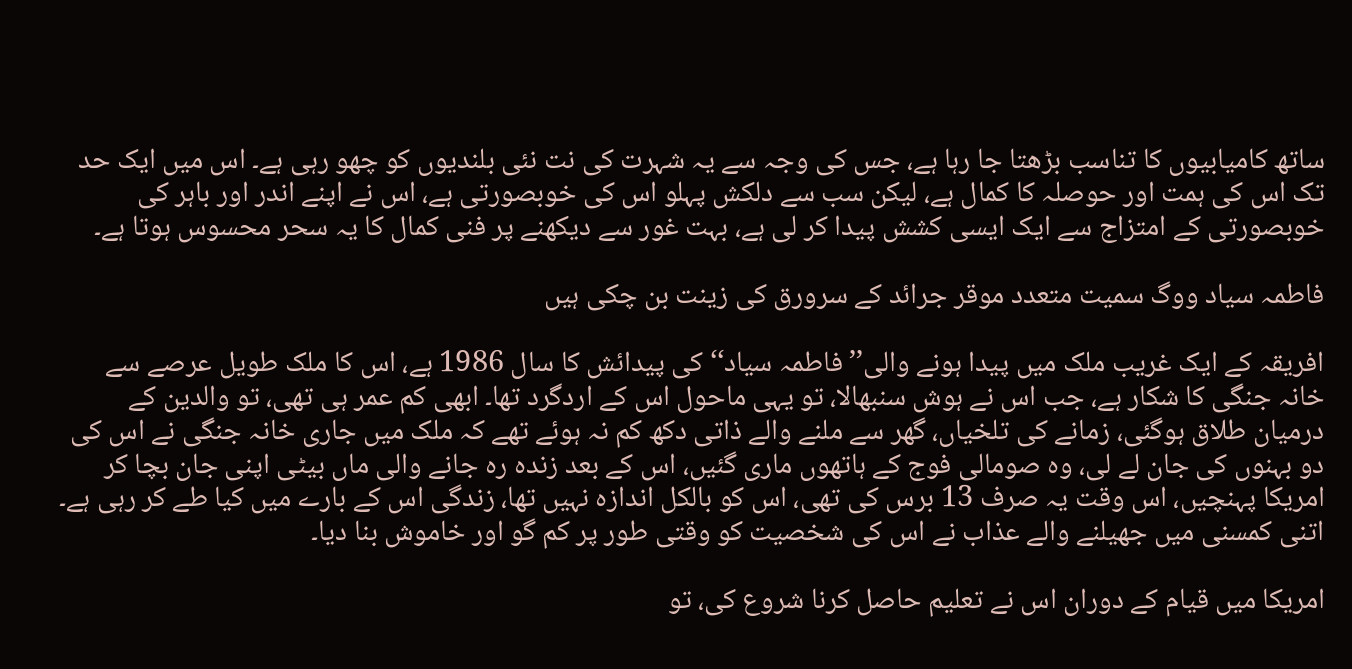ساتھ کامیابیوں کا تناسب بڑھتا جا رہا ہے، جس کی وجہ سے یہ شہرت کی نت نئی بلندیوں کو چھو رہی ہے۔ اس میں ایک حد تک اس کی ہمت اور حوصلہ کا کمال ہے، لیکن سب سے دلکش پہلو اس کی خوبصورتی ہے، اس نے اپنے اندر اور باہر کی خوبصورتی کے امتزاج سے ایک ایسی کشش پیدا کر لی ہے، بہت غور سے دیکھنے پر فنی کمال کا یہ سحر محسوس ہوتا ہے۔

فاطمہ سیاد ووگ سمیت متعدد موقر جرائد کے سرورق کی زینت بن چکی ہیں

افریقہ کے ایک غریب ملک میں پیدا ہونے والی’’فاطمہ سیاد‘‘ کی پیدائش کا سال 1986 ہے، اس کا ملک طویل عرصے سے خانہ جنگی کا شکار ہے، جب اس نے ہوش سنبھالا، تو یہی ماحول اس کے اردگرد تھا۔ ابھی کم عمر ہی تھی، تو والدین کے درمیان طلاق ہوگئی، زمانے کی تلخیاں، گھر سے ملنے والے ذاتی دکھ کم نہ ہوئے تھے کہ ملک میں جاری خانہ جنگی نے اس کی دو بہنوں کی جان لے لی، وہ صومالی فوج کے ہاتھوں ماری گئیں، اس کے بعد زندہ رہ جانے والی ماں بیٹی اپنی جان بچا کر امریکا پہنچیں، اس وقت یہ صرف 13 برس کی تھی، اس کو بالکل اندازہ نہیں تھا، زندگی اس کے بارے میں کیا طے کر رہی ہے۔ اتنی کمسنی میں جھیلنے والے عذاب نے اس کی شخصیت کو وقتی طور پر کم گو اور خاموش بنا دیا۔

امریکا میں قیام کے دوران اس نے تعلیم حاصل کرنا شروع کی، تو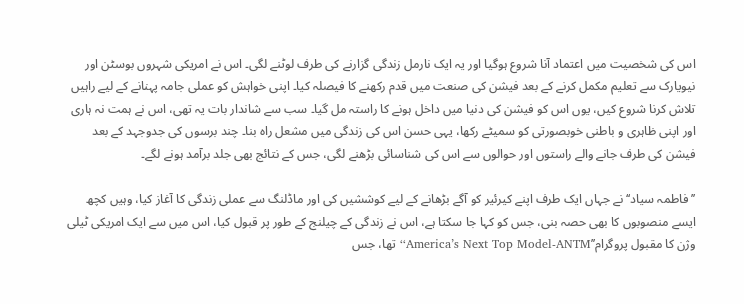اس کی شخصیت میں اعتماد آنا شروع ہوگیا اور یہ ایک نارمل زندگی گزارنے کی طرف لوٹنے لگی۔ اس نے امریکی شہروں بوسٹن اور نیویارک سے تعلیم مکمل کرنے کے بعد فیشن کی صنعت میں قدم رکھنے کا فیصلہ کیا۔ اپنی خواہش کو عملی جامہ پہنانے کے لیے راہیں تلاش کرنا شروع کیں، یوں اس کو فیشن کی دنیا میں داخل ہونے کا راستہ مل گیا۔ سب سے شاندار بات یہ تھی، اس نے ہمت نہ ہاری اور اپنی ظاہری و باطنی خوبصورتی کو سمیٹے رکھا، یہی حسن اس کی زندگی میں مشعل راہ بنا۔ چند برسوں کی جدوجہد کے بعد فیشن کی طرف جانے والے راستوں اور حوالوں سے اس کی شناسائی بڑھنے لگی، جس کے نتائج بھی جلد برآمد ہونے لگے۔

’’فاطمہ سیاد‘‘ نے جہاں ایک طرف اپنے کیرئیر کو آگے بڑھانے کے لیے کوششیں کی اور ماڈلنگ سے عملی زندگی کا آغاز کیا، وہیں کچھ ایسے منصوبوں کا بھی حصہ بنی، جس کو کہا جا سکتا ہے، اس نے زندگی کے چیلنج کے طور پر قبول کیا، اس میں سے ایک امریکی ٹیلی وژن کا مقبول پروگرام’’America’s Next Top Model-ANTM‘‘ تھا، جس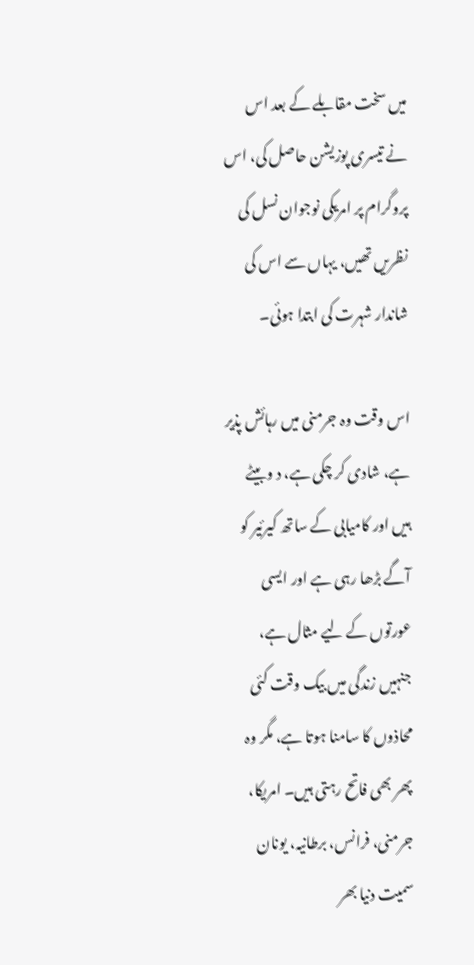میں سخت مقابلے کے بعد اس نے تیسری پوزیشن حاصل کی، اس پروگرام پر امریکی نوجوان نسل کی نظریں تھیں، یہاں سے اس کی شاندار شہرت کی ابتدا ہوئی۔

اس وقت وہ جرمنی میں رہائش پذیر ہے، شادی کر چکی ہے، د وبیٹے ہیں اور کامیابی کے ساتھ کیرئیر کو آگے بڑھا رہی ہے اور ایسی عورتوں کے لیے مثال ہے، جنہیں زندگی میں بیک وقت کئی محاذوں کا سامنا ہوتا ہے، مگر وہ پھر بھی فاتح رہتی ہیں۔ امریکا، جرمنی، فرانس، برطانیہ، یونان سمیت دنیا بھر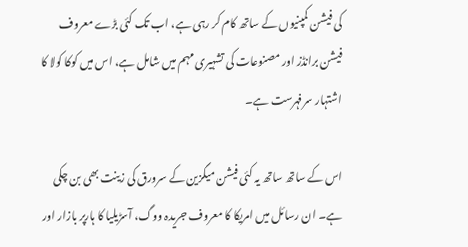کی فیشن کمپنیوں کے ساتھ کام کر رہی ہے، اب تک کئی بڑے معروف فیشن برانڈز اور مصنوعات کی تشہیری مہم میں شامل ہے، اس میں کوکا کولا کا اشتہار سرفہرست ہے۔

اس کے ساتھ ساتھ یہ کئی فیشن میگزین کے سرورق کی زینت بھی بن چکی ہے۔ ان رسائل میں امریکا کا معروف جریدہ ووگ، آسڑیلیا کا ہارپر بازار اور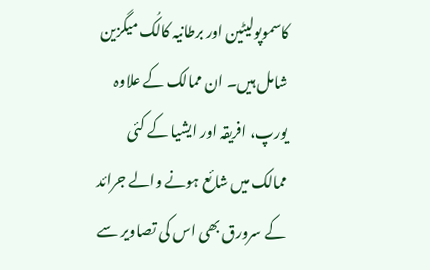کاسموپولیٹین اور برطانیہ کالُک میگزین شامل ہیں۔ ان ممالک کے علاوہ یورپ، افریقہ اور ایشیا کے کئی ممالک میں شائع ہونے والے جرائد کے سرورق بھی اس کی تصاویر سے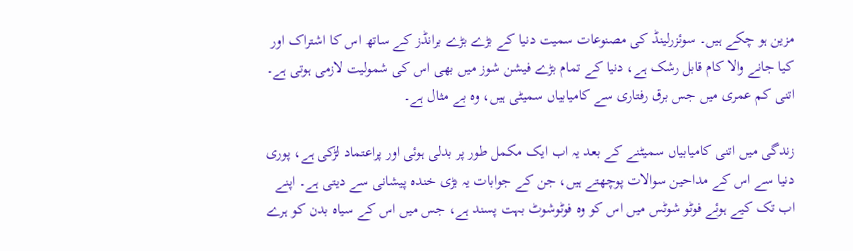مزین ہو چکے ہیں۔ سوئزرلینڈ کی مصنوعات سمیت دنیا کے بڑے بڑے برانڈز کے ساتھ اس کا اشتراک اور کیا جانے والا کام قابل رشک ہے، دنیا کے تمام بڑے فیشن شوز میں بھی اس کی شمولیت لازمی ہوتی ہے۔ اتنی کم عمری میں جس برق رفتاری سے کامیابیاں سمیٹی ہیں، وہ بے مثال ہے۔

زندگی میں اتنی کامیابیاں سمیٹنے کے بعد یہ اب ایک مکمل طور پر بدلی ہوئی اور پراعتماد لڑکی ہے، پوری دنیا سے اس کے مداحین سوالات پوچھتے ہیں، جن کے جوابات یہ بڑی خندہ پیشانی سے دیتی ہے۔ اپنے اب تک کیے ہوئے فوٹو شوٹس میں اس کو وہ فوٹوشوٹ بہت پسند ہے، جس میں اس کے سیاہ بدن کو ہرے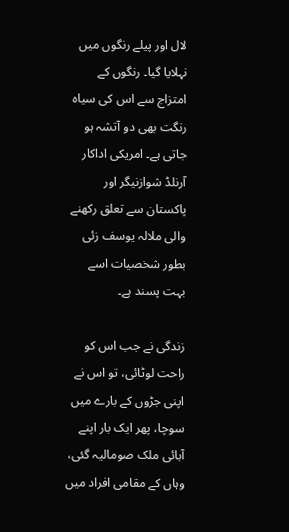لال اور پیلے رنگوں میں نہلایا گیا۔ رنگوں کے امتزاج سے اس کی سیاہ رنگت بھی دو آتشہ ہو جاتی ہے۔ امریکی اداکار آرنلڈ شوازنیگر اور پاکستان سے تعلق رکھنے والی ملالہ یوسف زئی بطور شخصیات اسے بہت پسند ہے۔

زندگی نے جب اس کو راحت لوٹائی، تو اس نے اپنی جڑوں کے بارے میں سوچا، پھر ایک بار اپنے آبائی ملک صومالیہ گئی، وہاں کے مقامی افراد میں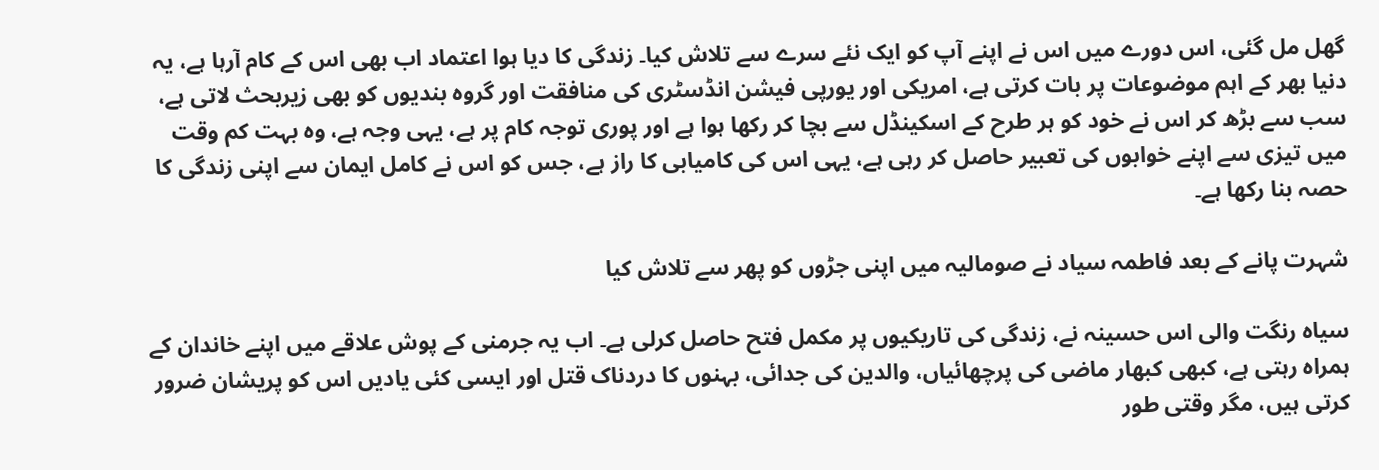گھل مل گئی، اس دورے میں اس نے اپنے آپ کو ایک نئے سرے سے تلاش کیا۔ زندگی کا دیا ہوا اعتماد اب بھی اس کے کام آرہا ہے، یہ دنیا بھر کے اہم موضوعات پر بات کرتی ہے، امریکی اور یورپی فیشن انڈسٹری کی منافقت اور گروہ بندیوں کو بھی زیربحث لاتی ہے، سب سے بڑھ کر اس نے خود کو ہر طرح کے اسکینڈل سے بچا کر رکھا ہوا ہے اور پوری توجہ کام پر ہے، یہی وجہ ہے، وہ بہت کم وقت میں تیزی سے اپنے خوابوں کی تعبیر حاصل کر رہی ہے، یہی اس کی کامیابی کا راز ہے، جس کو اس نے کامل ایمان سے اپنی زندگی کا حصہ بنا رکھا ہے۔

شہرت پانے کے بعد فاطمہ سیاد نے صومالیہ میں اپنی جڑوں کو پھر سے تلاش کیا

سیاہ رنگت والی اس حسینہ نے، زندگی کی تاریکیوں پر مکمل فتح حاصل کرلی ہے۔ اب یہ جرمنی کے پوش علاقے میں اپنے خاندان کے ہمراہ رہتی ہے، کبھی کبھار ماضی کی پرچھائیاں، والدین کی جدائی، بہنوں کا دردناک قتل اور ایسی کئی یادیں اس کو پریشان ضرور کرتی ہیں، مگر وقتی طور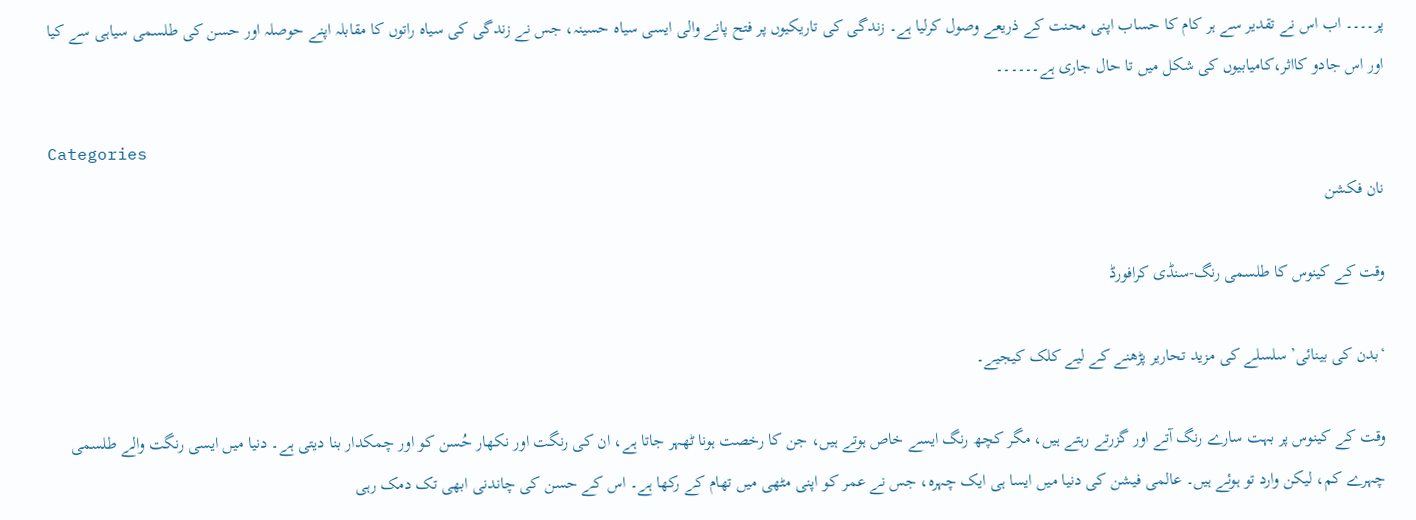پر۔۔۔۔ اب اس نے تقدیر سے ہر کام کا حساب اپنی محنت کے ذریعے وصول کرلیا ہے۔ زندگی کی تاریکیوں پر فتح پانے والی ایسی سیاہ حسینہ، جس نے زندگی کی سیاہ راتوں کا مقابلہ اپنے حوصلہ اور حسن کی طلسمی سیاہی سے کیا اور اس جادو کااثر،کامیابیوں کی شکل میں تا حال جاری ہے۔۔۔۔۔۔

Categories
نان فکشن

وقت کے کینوس کا طلسمی رنگ-سنڈی کرافورڈ

‘بدن کی بینائی’ سلسلے کی مزید تحاریر پڑھنے کے لیے کلک کیجیے۔

وقت کے کینوس پر بہت سارے رنگ آتے اور گزرتے رہتے ہیں، مگر کچھ رنگ ایسے خاص ہوتے ہیں، جن کا رخصت ہونا ٹھہر جاتا ہے، ان کی رنگت اور نکھار حُسن کو اور چمکدار بنا دیتی ہے۔ دنیا میں ایسی رنگت والے طلسمی چہرے کم، لیکن وارد تو ہوئے ہیں۔ عالمی فیشن کی دنیا میں ایسا ہی ایک چہرہ، جس نے عمر کو اپنی مٹھی میں تھام کے رکھا ہے۔ اس کے حسن کی چاندنی ابھی تک دمک رہی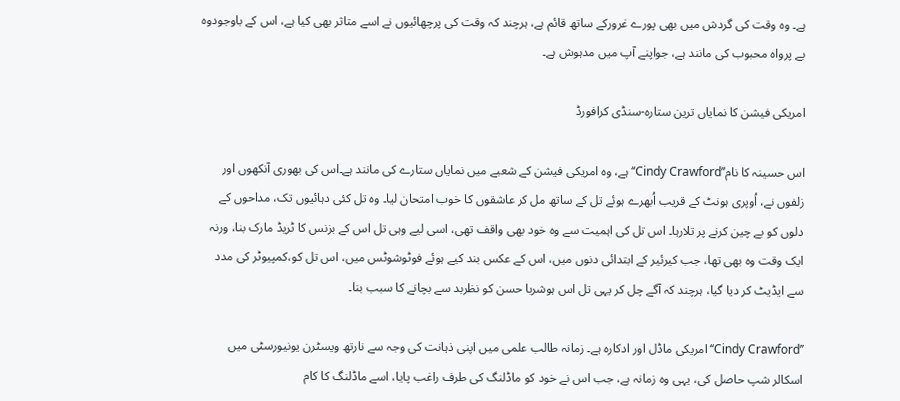ہے۔ وہ وقت کی گردش میں بھی پورے غرورکے ساتھ قائم ہے، ہرچند کہ وقت کی پرچھائیوں نے اسے متاثر بھی کیا ہے، اس کے باوجودوہ بے پرواہ محبوب کی مانند ہے، جواپنے آپ میں مدہوش ہے۔

امریکی فیشن کا نمایاں ترین ستارہ-سنڈی کرافورڈ

اس حسینہ کا نام’’Cindy Crawford‘‘ ہے، وہ امریکی فیشن کے شعبے میں نمایاں ستارے کی مانند ہے۔اس کی بھوری آنکھوں اور زلفوں نے، اُوپری ہونٹ کے قریب اُبھرے ہوئے تل کے ساتھ مل کر عاشقوں کا خوب امتحان لیا۔ وہ تل کئی دہائیوں تک، مداحوں کے دلوں کو بے چین کرنے پر تلارہا۔ اس تل کی اہمیت سے وہ خود بھی واقف تھی، اسی لیے وہی تل اس کے بزنس کا ٹریڈ مارک بنا، ورنہ ایک وقت وہ بھی تھا، جب کیرئیر کے ابتدائی دنوں میں، اس کے عکس بند کیے ہوئے فوٹوشوٹس میں، اس تل کو،کمپیوٹر کی مدد سے ایڈیٹ کر دیا گیا، ہرچند کہ آگے چل کر یہی تل اس ہوشربا حسن کو نظربد سے بچانے کا سبب بنا۔

’’Cindy Crawford‘‘امریکی ماڈل اور ادکارہ ہے۔ زمانہ طالب علمی میں اپنی ذہانت کی وجہ سے نارتھ ویسٹرن یونیورسٹی میں اسکالر شپ حاصل کی، یہی وہ زمانہ ہے، جب اس نے خود کو ماڈلنگ کی طرف راغب پایا، اسے ماڈلنگ کا کام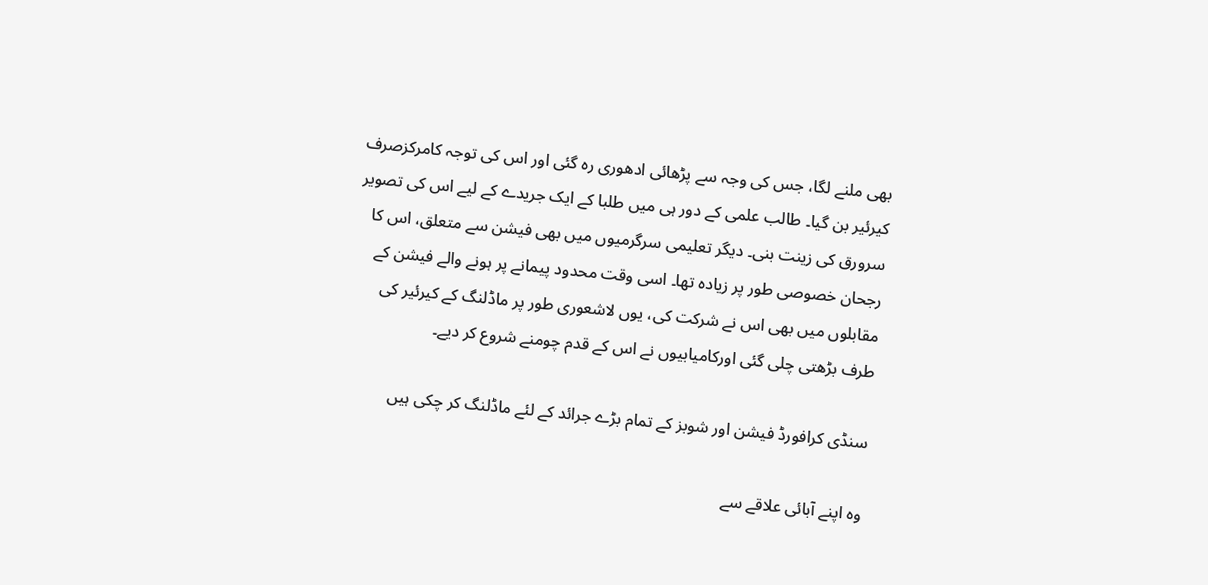بھی ملنے لگا، جس کی وجہ سے پڑھائی ادھوری رہ گئی اور اس کی توجہ کامرکزصرف کیرئیر بن گیا۔ طالب علمی کے دور ہی میں طلبا کے ایک جریدے کے لیے اس کی تصویر سرورق کی زینت بنی۔ دیگر تعلیمی سرگرمیوں میں بھی فیشن سے متعلق، اس کا رجحان خصوصی طور پر زیادہ تھا۔ اسی وقت محدود پیمانے پر ہونے والے فیشن کے مقابلوں میں بھی اس نے شرکت کی، یوں لاشعوری طور پر ماڈلنگ کے کیرئیر کی طرف بڑھتی چلی گئی اورکامیابیوں نے اس کے قدم چومنے شروع کر دیے۔

سنڈی کرافورڈ فیشن اور شوبز کے تمام بڑے جرائد کے لئے ماڈلنگ کر چکی ہیں

وہ اپنے آبائی علاقے سے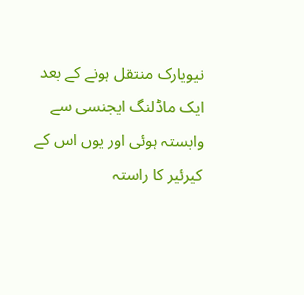نیویارک منتقل ہونے کے بعد ایک ماڈلنگ ایجنسی سے وابستہ ہوئی اور یوں اس کے کیرئیر کا راستہ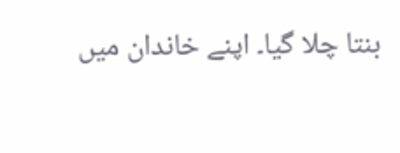بنتا چلا گیا۔ اپنے خاندان میں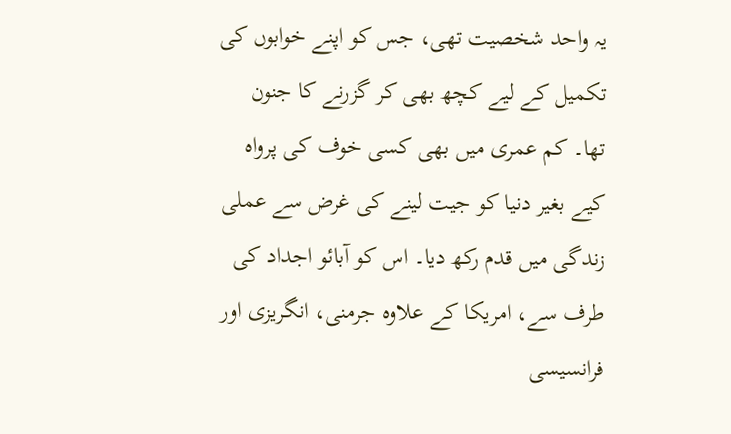یہ واحد شخصیت تھی، جس کو اپنے خوابوں کی تکمیل کے لیے کچھ بھی کر گزرنے کا جنون تھا۔ کم عمری میں بھی کسی خوف کی پرواہ کیے بغیر دنیا کو جیت لینے کی غرض سے عملی زندگی میں قدم رکھ دیا۔ اس کو آبائو اجداد کی طرف سے، امریکا کے علاوہ جرمنی، انگریزی اور فرانسیسی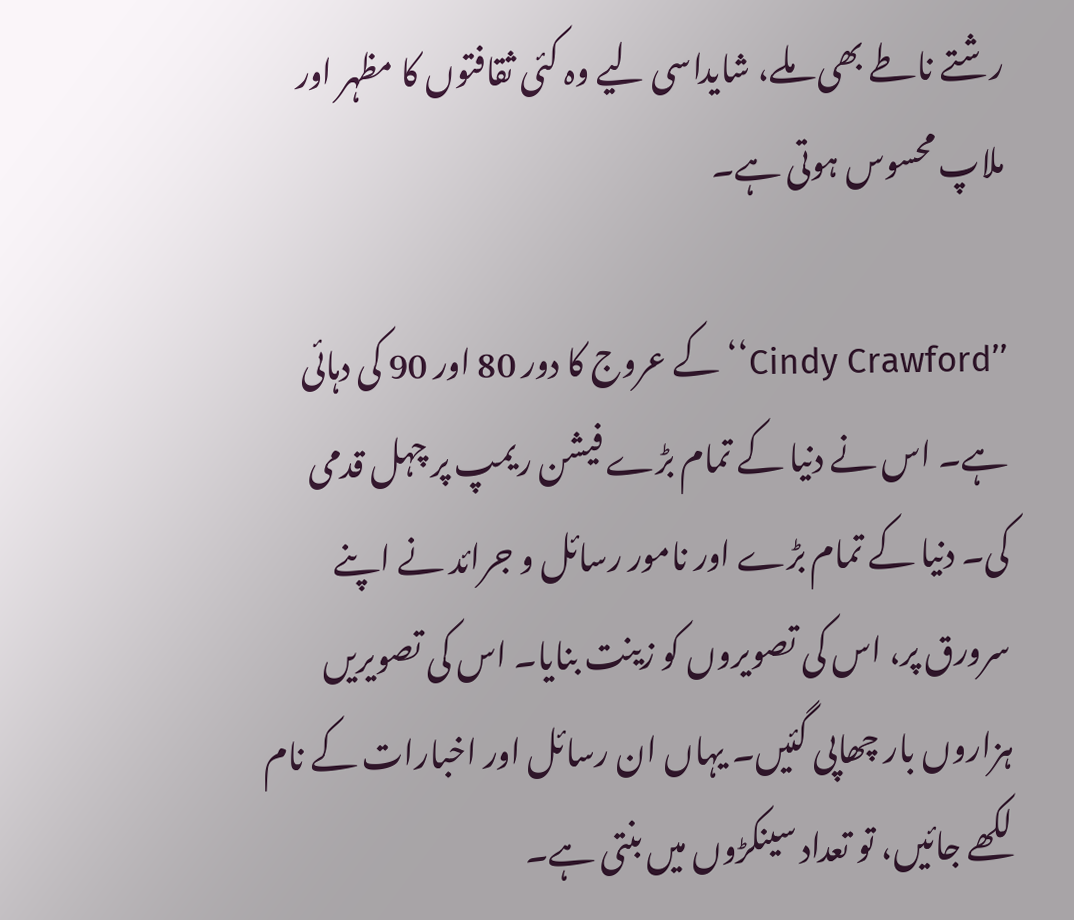رشتے ناطے بھی ملے، شایداسی لیے وہ کئی ثقافتوں کا مظہر اور ملاپ محسوس ہوتی ہے۔

’’Cindy Crawford‘‘کے عروج کا دور 80 اور 90 کی دہائی ہے۔ اس نے دنیا کے تمام بڑے فیشن ریمپ پر چہل قدمی کی۔ دنیا کے تمام بڑے اور نامور رسائل و جرائد نے اپنے سرورق پر، اس کی تصویروں کو زینت بنایا۔ اس کی تصویریں ہزاروں بار چھاپی گئیں۔ یہاں ان رسائل اور اخبارات کے نام لکھے جائیں، تو تعداد سینکڑوں میں بنتی ہے۔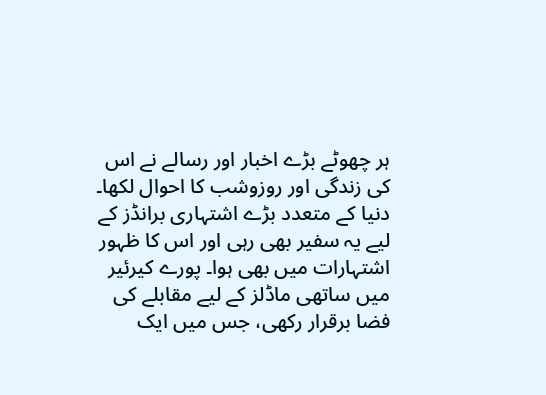ہر چھوٹے بڑے اخبار اور رسالے نے اس کی زندگی اور روزوشب کا احوال لکھا۔ دنیا کے متعدد بڑے اشتہاری برانڈز کے لیے یہ سفیر بھی رہی اور اس کا ظہور اشتہارات میں بھی ہوا۔ پورے کیرئیر میں ساتھی ماڈلز کے لیے مقابلے کی فضا برقرار رکھی، جس میں ایک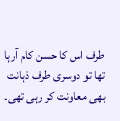طرف اس کا حسن کام آرہا تھا تو دوسری طرف ذہانت بھی معاونت کر رہی تھی۔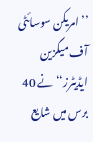’’امریکن سوسائٹی آف میگزین ایڈیٹرز‘‘ نے 40 برس میں شایع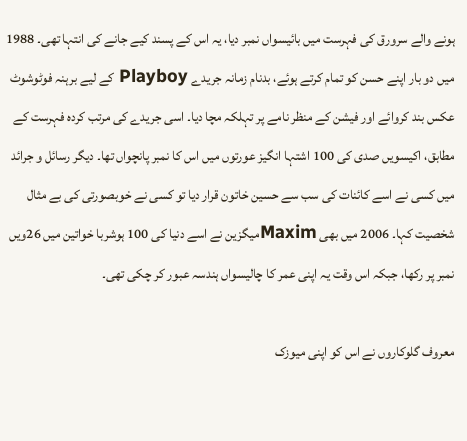ہونے والے سرورق کی فہرست میں بائیسواں نمبر دیا، یہ اس کے پسند کیے جانے کی انتہا تھی۔ 1988 میں دو بار اپنے حسن کو تمام کرتے ہوئے، بدنام زمانہ جریدے Playboy کے لیے برہنہ فوٹوشوٹ عکس بند کروائے اور فیشن کے منظر نامے پر تہلکہ مچا دیا۔ اسی جریدے کی مرتب کردہ فہرست کے مطابق، اکیسویں صدی کی 100 اشتہا انگیز عورتوں میں اس کا نمبر پانچواں تھا۔ دیگر رسائل و جرائد میں کسی نے اسے کائنات کی سب سے حسین خاتون قرار دیا تو کسی نے خوبصورتی کی بے مثال شخصیت کہا۔ 2006 میں بھی Maximمیگزین نے اسے دنیا کی 100 ہوشربا خواتین میں 26ویں نمبر پر رکھا، جبکہ اس وقت یہ اپنی عمر کا چالیسواں ہندسہ عبور کر چکی تھی۔

معروف گلوکاروں نے اس کو اپنی میوزک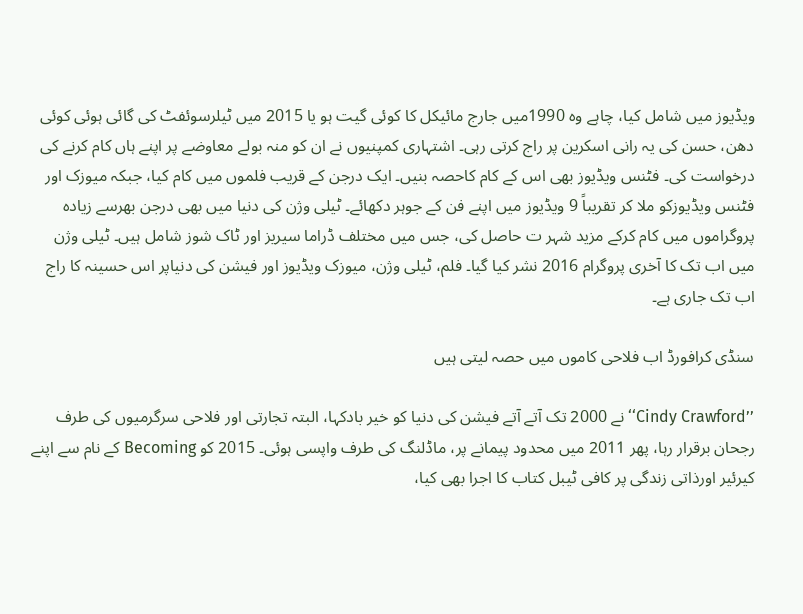ویڈیوز میں شامل کیا، چاہے وہ 1990میں جارج مائیکل کا کوئی گیت ہو یا 2015 میں ٹیلرسوئفٹ کی گائی ہوئی کوئی دھن، حسن کی یہ رانی اسکرین پر راج کرتی رہی۔ اشتہاری کمپنیوں نے ان کو منہ بولے معاوضے پر اپنے ہاں کام کرنے کی درخواست کی۔ فٹنس ویڈیوز بھی اس کے کام کاحصہ بنیں۔ ایک درجن کے قریب فلموں میں کام کیا، جبکہ میوزک اور فٹنس ویڈیوزکو ملا کر تقریباً 9 ویڈیوز میں اپنے فن کے جوہر دکھائے۔ ٹیلی وژن کی دنیا میں بھی درجن بھرسے زیادہ پروگراموں میں کام کرکے مزید شہر ت حاصل کی، جس میں مختلف ڈراما سیریز اور ٹاک شوز شامل ہیں۔ ٹیلی وژن میں اب تک کا آخری پروگرام 2016 نشر کیا گیا۔ فلم، ٹیلی وژن، میوزک ویڈیوز اور فیشن کی دنیاپر اس حسینہ کا راج اب تک جاری ہے۔

سنڈی کرافورڈ اب فلاحی کاموں میں حصہ لیتی ہیں

’’Cindy Crawford‘‘ نے 2000 تک آتے آتے فیشن کی دنیا کو خیر بادکہا، البتہ تجارتی اور فلاحی سرگرمیوں کی طرف رجحان برقرار رہا، پھر 2011 میں محدود پیمانے پر، ماڈلنگ کی طرف واپسی ہوئی۔ 2015 کو Becoming کے نام سے اپنے کیرئیر اورذاتی زندگی پر کافی ٹیبل کتاب کا اجرا بھی کیا،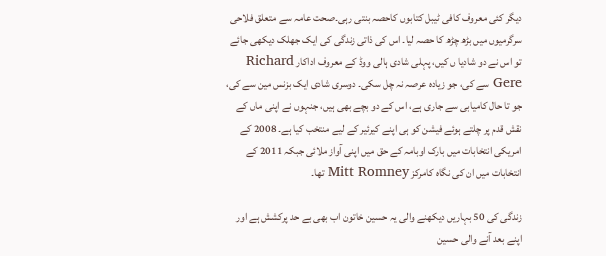دیگر کئی معروف کافی ٹیبل کتابوں کاحصہ بنتی رہی۔صحت عامہ سے متعلق فلاحی سرگرمیوں میں بڑھ چڑھ کا حصہ لیا۔ اس کی ذاتی زندگی کی ایک جھلک دیکھی جائے تو اس نے دو شادیا ں کیں، پہلی شادی ہالی ووڈ کے معروف اداکار Richard Gere سے کی، جو زیادہ عرصہ نہ چل سکی۔ دوسری شادی ایک بزنس مین سے کی، جو تا حال کامیابی سے جاری ہے، اس کے دو بچے بھی ہیں، جنہوں نے اپنی ماں کے نقش قدم پر چلتے ہوئے فیشن کو ہی اپنے کیرئیر کے لیے منتخب کیا ہے۔ 2008 کے امریکی انتخابات میں بارک اوبامہ کے حق میں اپنی آواز ملائی جبکہ 2011 کے انتخابات میں ان کی نگاہ کامرکز Mitt Romney تھا۔

زندگی کی 50 بہاریں دیکھنے والی یہ حسین خاتون اب بھی بے حد پرکشش ہے اور اپنے بعد آنے والی حسین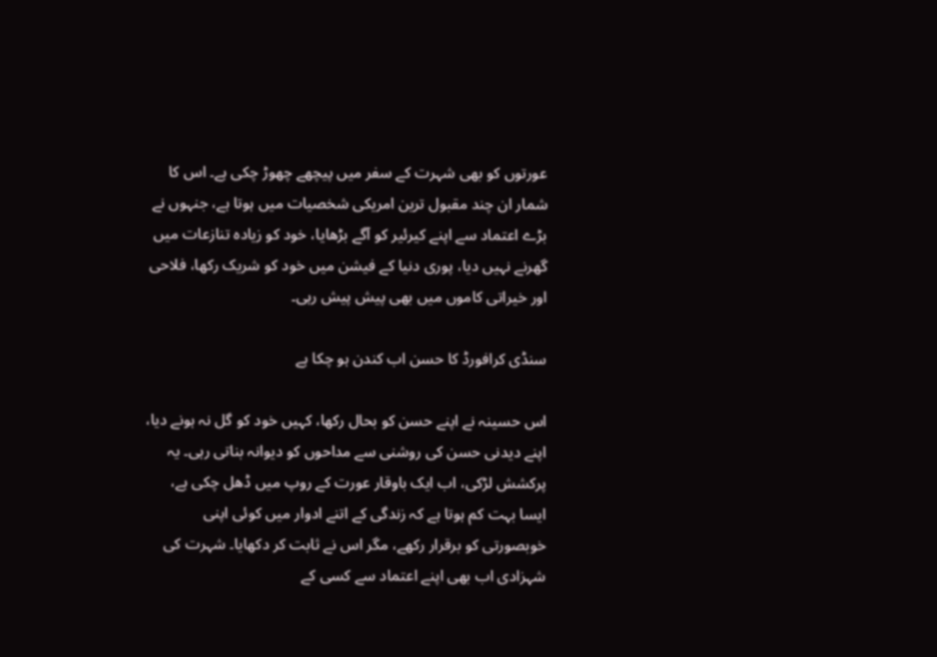عورتوں کو بھی شہرت کے سفر میں پیچھے چھوڑ چکی ہے۔ اس کا شمار ان چند مقبول ترین امریکی شخصیات میں ہوتا ہے، جنہوں نے بڑے اعتماد سے اپنے کیرئیر کو آگے بڑھایا، خود کو زیادہ تنازعات میں گھرنے نہیں دیا، پوری دنیا کے فیشن میں خود کو شریک رکھا، فلاحی اور خیراتی کاموں میں بھی پیش پیش رہی۔

سنڈی کرافورڈ کا حسن اب کندن ہو چکا ہے

اس حسینہ نے اپنے حسن کو بحال رکھا، کہیں خود کو گل نہ ہونے دیا، اپنے دیدنی حسن کی روشنی سے مداحوں کو دیوانہ بناتی رہی۔ یہ پرکشش لڑکی، اب ایک باوقار عورت کے روپ میں ڈھل چکی ہے، ایسا بہت کم ہوتا ہے کہ زندگی کے اتنے ادوار میں کوئی اپنی خوبصورتی کو برقرار رکھے، مگر اس نے ثابت کر دکھایا۔ شہرت کی شہزادی اب بھی اپنے اعتماد سے کسی کے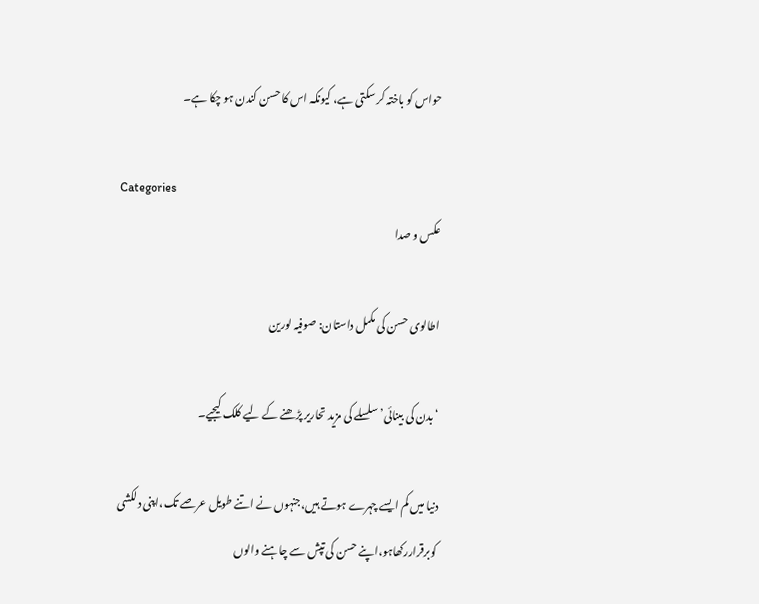حواس کو باختہ کر سکتی ہے، کیونکہ اس کا حسن کندن ہو چکا ہے۔

Categories
عکس و صدا

اطالوی حسن کی مکمل داستان: صوفیہ لورین

‘بدن کی بینائی’ سلسلے کی مزید تحاریر پڑھنے کے لیے کلک کیجیے۔

دنیا میں کم ایسے چہرے ہوتے ہیں،جنہوں نے اتنے طویل عرصے تک،اپنی دلکشی کوبرقراررکھاہو،اپنے حسن کی تپش سے چاہنے والوں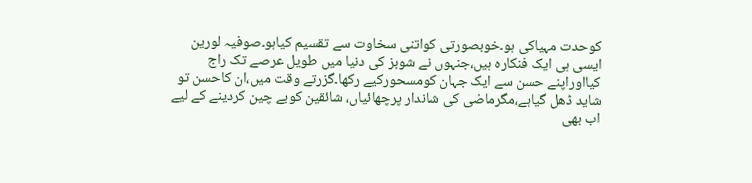کوحدت مہیاکی ہو۔خوبصورتی کواتنی سخاوت سے تقسیم کیاہو۔صوفیہ لورین ایسی ہی ایک فنکارہ ہیں،جنہوں نے شوبز کی دنیا میں طویل عرصے تک راج کیااوراپنے حسن سے ایک جہان کومسحورکیے رکھا۔گزرتے وقت میں،ان کاحسن تو شاید ڈھل گیاہے،مگرماضی کی شاندار پرچھائیاں، شائقین کوبے چین کردینے کے لیے اب بھی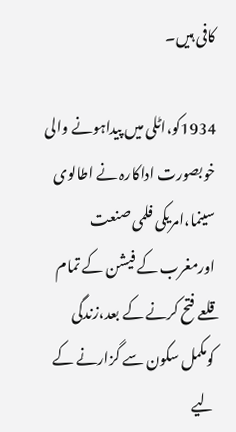کافی ہیں۔

1934کو،اٹلی میں پیداہونے والی خوبصورت اداکارہ نے اطالوی سینما،امریکی فلمی صنعت اورمغرب کے فیشن کے تمام قلعے فتح کرنے کے بعد،زندگی کومکمل سکون سے گزارنے کے لیے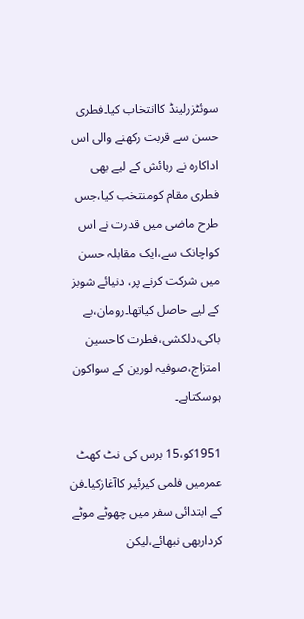سوئٹزرلینڈ کاانتخاب کیا۔فطری حسن سے قربت رکھنے والی اس اداکارہ نے رہائش کے لیے بھی فطری مقام کومنتخب کیا،جس طرح ماضی میں قدرت نے اس کواچانک سے،ایک مقابلہ حسن میں شرکت کرنے پر، دنیائے شوبز کے لیے حاصل کیاتھا۔رومان،بے باکی،دلکشی،فطرت کاحسین امتزاج،صوفیہ لورین کے سواکون ہوسکتاہے۔

1951کو،15 برس کی نٹ کھٹ عمرمیں فلمی کیرئیر کاآغازکیا۔فن کے ابتدائی سفر میں چھوٹے موٹے کرداربھی نبھائے،لیکن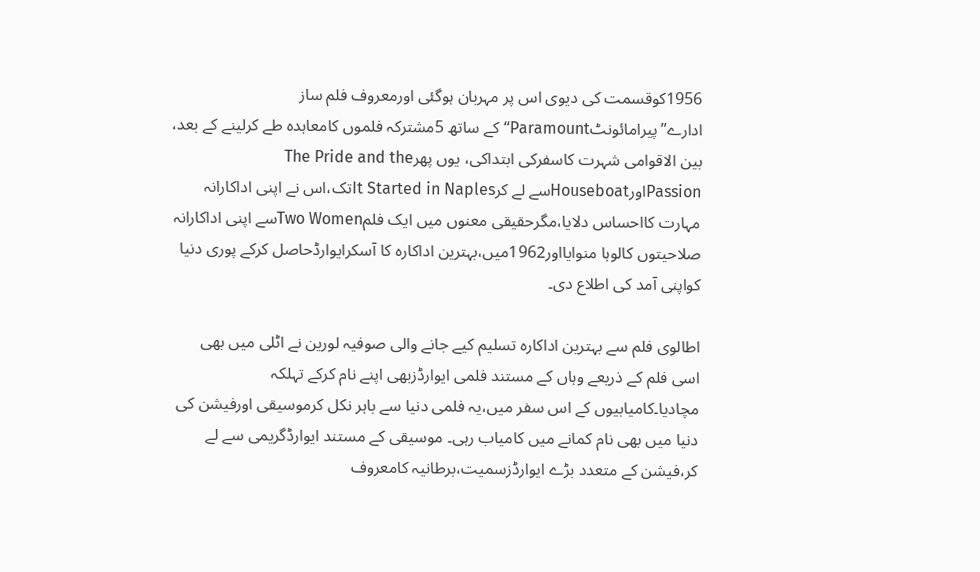1956کوقسمت کی دیوی اس پر مہربان ہوگئی اورمعروف فلم ساز ادارے’’پیرامائونٹParamount‘‘کے ساتھ 5مشترکہ فلموں کامعاہدہ طے کرلینے کے بعد، بین الاقوامی شہرت کاسفرکی ابتداکی، یوں پھرThe Pride and the PassionاورHouseboatسے لے کرIt Started in Naplesتک،اس نے اپنی اداکارانہ مہارت کااحساس دلایا،مگرحقیقی معنوں میں ایک فلمTwo Womenسے اپنی اداکارانہ صلاحیتوں کالوہا منوایااور1962میں،بہترین اداکارہ کا آسکرایوارڈحاصل کرکے پوری دنیا کواپنی آمد کی اطلاع دی۔

اطالوی فلم سے بہترین اداکارہ تسلیم کیے جانے والی صوفیہ لورین نے اٹلی میں بھی اسی فلم کے ذریعے وہاں کے مستند فلمی ایوارڈزبھی اپنے نام کرکے تہلکہ مچادیا۔کامیابیوں کے اس سفر میں،یہ فلمی دنیا سے باہر نکل کرموسیقی اورفیشن کی دنیا میں بھی نام کمانے میں کامیاب رہی۔ موسیقی کے مستند ایوارڈگریمی سے لے کر،فیشن کے متعدد بڑے ایوارڈزسمیت،برطانیہ کامعروف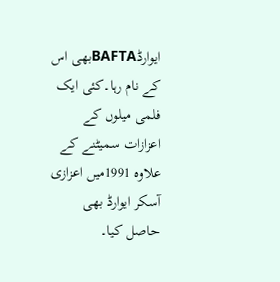ایوارڈBAFTAبھی اس کے نام رہا۔کئی ایک فلمی میلوں کے اعزازات سمیٹنے کے علاوہ 1991میں اعزازی آسکر ایوارڈ بھی حاصل کیا۔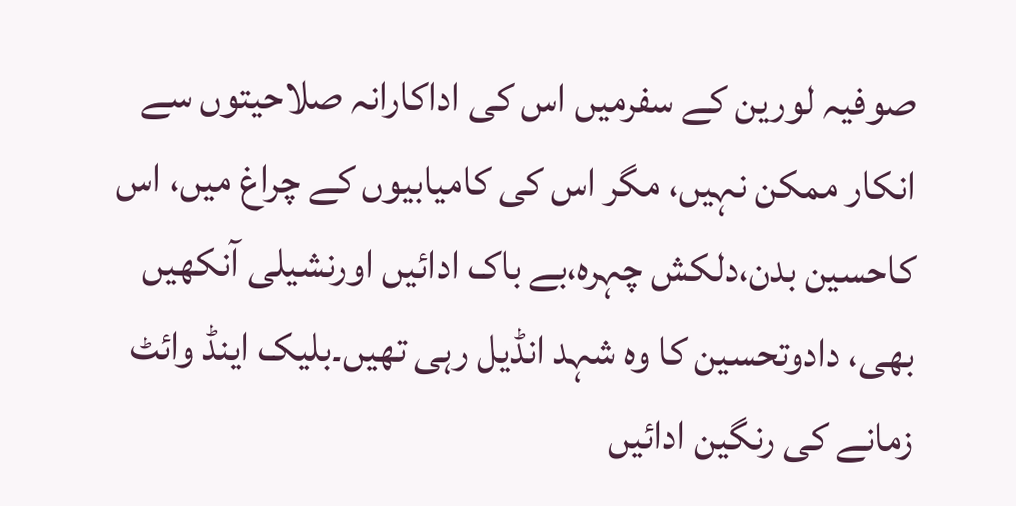صوفیہ لورین کے سفرمیں اس کی اداکارانہ صلاحیتوں سے انکار ممکن نہیں، مگر اس کی کامیابیوں کے چراغ میں، اس کاحسین بدن،دلکش چہرہ،بے باک ادائیں اورنشیلی آنکھیں بھی، دادوتحسین کا وہ شہد انڈیل رہی تھیں۔بلیک اینڈ وائٹ زمانے کی رنگین ادائیں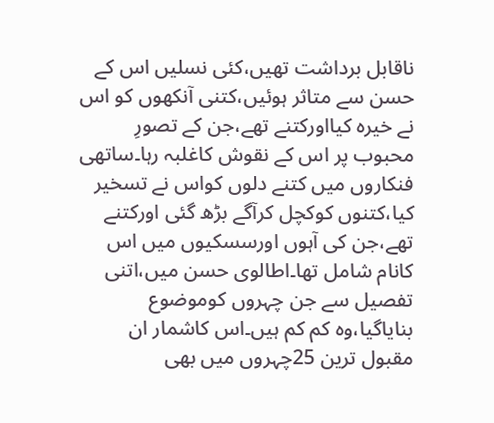ناقابل برداشت تھیں،کئی نسلیں اس کے حسن سے متاثر ہوئیں،کتنی آنکھوں کو اس نے خیرہ کیااورکتنے تھے،جن کے تصورِ محبوب پر اس کے نقوش کاغلبہ رہا۔ساتھی فنکاروں میں کتنے دلوں کواس نے تسخیر کیا،کتنوں کوکچل کرآگے بڑھ گئی اورکتنے تھے،جن کی آہوں اورسسکیوں میں اس کانام شامل تھا۔اطالوی حسن میں،اتنی تفصیل سے جن چہروں کوموضوع بنایاگیا،وہ کم کم ہیں۔اس کاشمار ان مقبول ترین 25چہروں میں بھی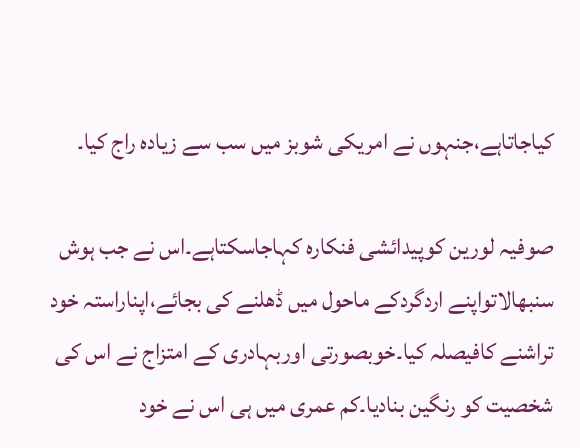کیاجاتاہے،جنہوں نے امریکی شوبز میں سب سے زیادہ راج کیا۔

صوفیہ لورین کوپیدائشی فنکارہ کہاجاسکتاہے۔اس نے جب ہوش سنبھالاتواپنے اردگردکے ماحول میں ڈھلنے کی بجائے،اپناراستہ خود تراشنے کافیصلہ کیا۔خوبصورتی اوربہادری کے امتزاج نے اس کی شخصیت کو رنگین بنادیا۔کم عمری میں ہی اس نے خود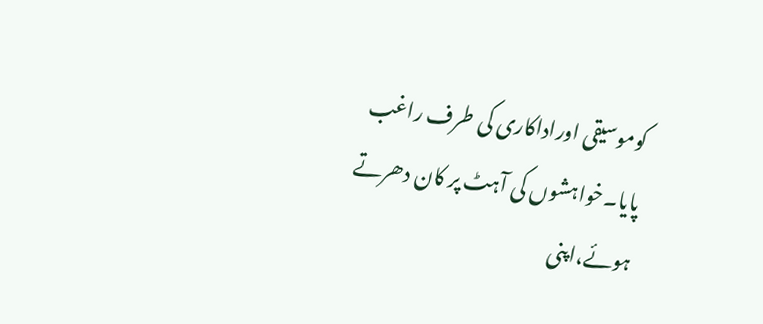کوموسیقی اوراداکاری کی طرف راغب پایا۔خواہشوں کی آہٹ پر کان دھرتے ہوئے،اپنی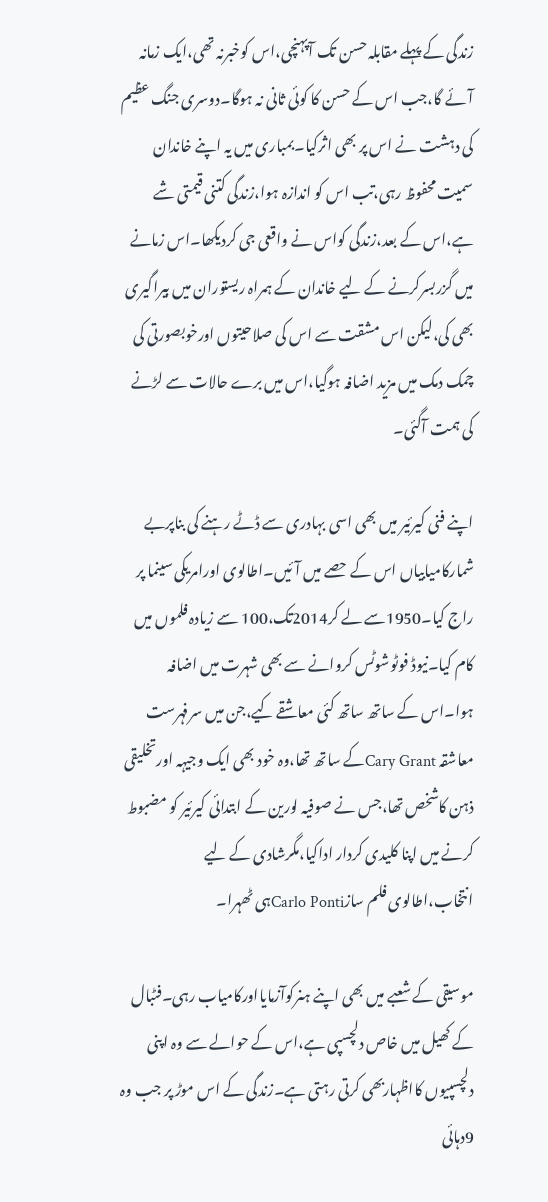زندگی کے پہلے مقابلہ حسن تک آپہنچی،اس کوخبرنہ تھی،ایک زمانہ آئے گا،جب اس کے حسن کا کوئی ثانی نہ ہوگا۔دوسری جنگ عظیم کی دہشت نے اس پر بھی اثرکیا۔بمباری میں یہ اپنے خاندان سمیت محفوظ رہی،تب اس کو اندازہ ہوا،زندگی کتنی قیمتی شے ہے،اس کے بعد،زندگی کواس نے واقعی جی کردیکھا۔اس زمانے میں گزربسرکرنے کے لیے خاندان کے ہمراہ ریستوران میں بیراگیری بھی کی،لیکن اس مشقت سے اس کی صلاحیتوں اورخوبصورتی کی چمک دمک میں مزید اضافہ ہوگیا،اس میں برے حالات سے لڑنے کی ہمت آگئی۔

اپنے فنی کیرئیر میں بھی اسی بہادری سے ڈٹے رہنے کی بناپربے شمارکامیابیاں اس کے حصے میں آئیں۔اطالوی اورامریکی سینما پر راج کیا۔1950سے لے کر2014تک،100 سے زیادہ فلموں میں کام کیا۔نیوڈ فوٹوشوٹس کروانے سے بھی شہرت میں اضافہ ہوا۔اس کے ساتھ ساتھ کئی معاشقے کیے،جن میں سرفہرست معاشقہ Cary Grantکے ساتھ تھا،وہ خود بھی ایک وجیہہ اورتخلیقی ذہن کاشخص تھا،جس نے صوفیہ لورین کے ابتدائی کیرئیر کو مضبوط کرنے میں اپنا کلیدی کردار اداکیا،مگرشادی کے لیے انتخاب،اطالوی فلم سازCarlo Pontiہی ٹھہرا۔

موسیقی کے شعبے میں بھی اپنے ہنرکوآزمایااورکامیاب رہی۔فٹبال کے کھیل میں خاص دلچسپی ہے،اس کے حوالے سے وہ اپنی دلچسپیوں کااظہاربھی کرتی رہتی ہے۔زندگی کے اس موڑ پر جب وہ 9دہائی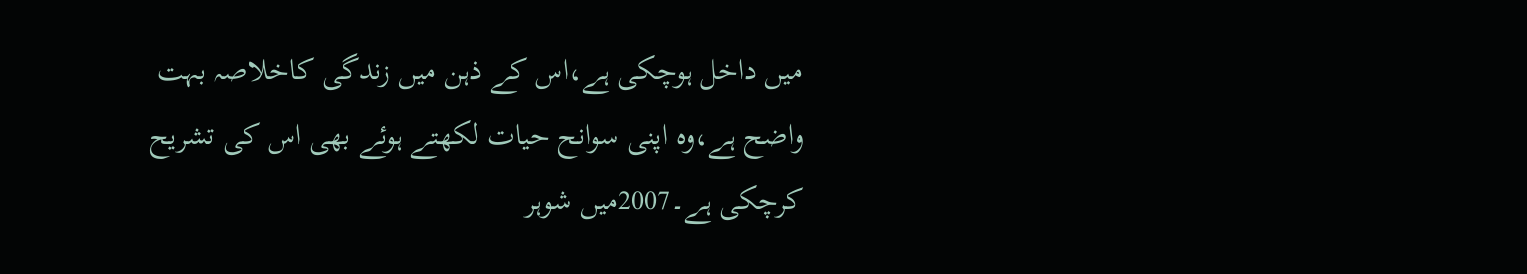میں داخل ہوچکی ہے،اس کے ذہن میں زندگی کاخلاصہ بہت واضح ہے،وہ اپنی سوانح حیات لکھتے ہوئے بھی اس کی تشریح کرچکی ہے۔2007میں شوہر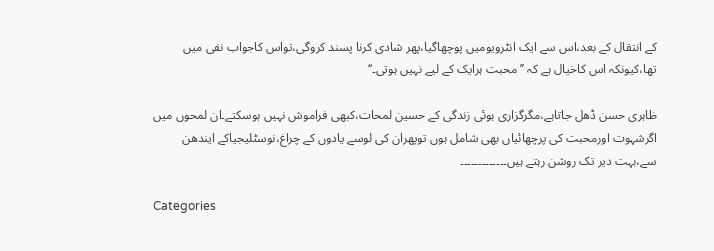کے انتقال کے بعد،اس سے ایک انٹرویومیں پوچھاگیا،پھر شادی کرنا پسند کروگی،تواس کاجواب نفی میں تھا،کیونکہ اس کاخیال ہے کہ ’’محبت ہرایک کے لیے نہیں ہوتی۔‘‘

ظاہری حسن ڈھل جاتاہے،مگرگزاری ہوئی زندگی کے حسین لمحات،کبھی فراموش نہیں ہوسکتے۔ان لمحوں میں اگرشہوت اورمحبت کی پرچھائیاں بھی شامل ہوں توپھران کی لوسے یادوں کے چراغ،نوسٹلیجیاکے ایندھن سے،بہت دیر تک روشن رہتے ہیں۔۔۔۔۔۔۔۔۔۔۔۔۔

Categories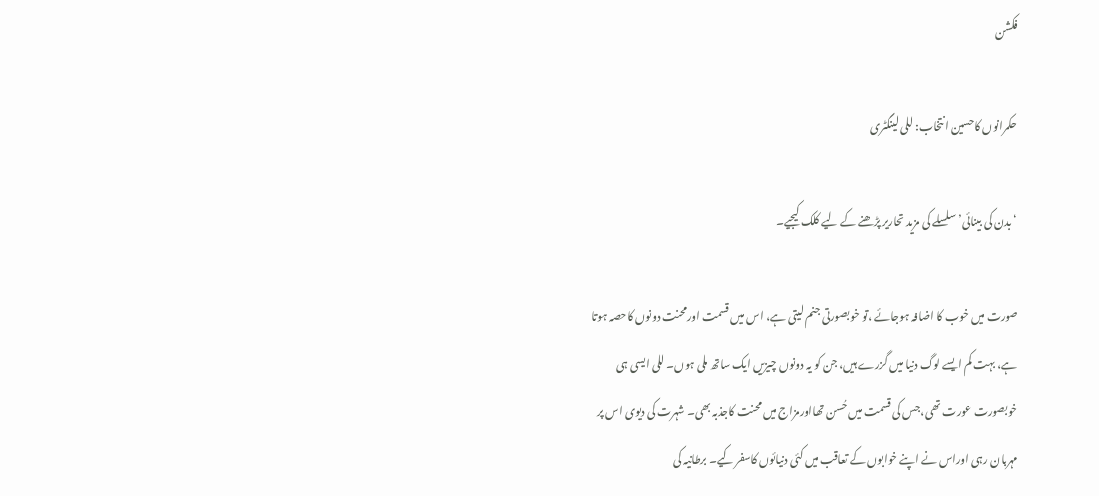فکشن

حکمرانوں کاحسین انتخاب: للی لینگٹری

‘بدن کی بینائی’ سلسلے کی مزید تحاریر پڑھنے کے لیے کلک کیجیے۔

صورت میں خوب کا اضافہ ہوجائے ،تو خوبصورتی جنم لیتی ہے، اس میں قسمت اورمحنت دونوں کاحصہ ہوتا ہے، بہت کم ایسے لوگ دنیا میں گزرے ہیں، جن کو یہ دونوں چیزیں ایک ساتھ ملی ہوں۔ للی ایسی ہی خوبصورت عورت تھی،جس کی قسمت میں حُسن تھااورمزاج میں محنت کاجذبہ بھی۔ شہرت کی دیوی اس پر مہربان رہی اوراس نے اپنے خوابوں کے تعاقب میں کئی دنیائوں کاسفر کیے۔ برطانیہ کی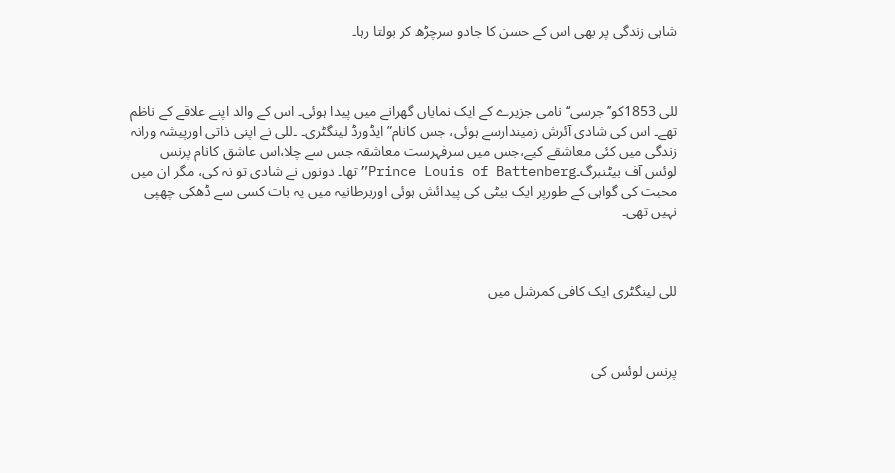شاہی زندگی پر بھی اس کے حسن کا جادو سرچڑھ کر بولتا رہا۔



للی 1853کو’’جرسی‘‘نامی جزیرے کے ایک نمایاں گھرانے میں پیدا ہوئی۔ اس کے والد اپنے علاقے کے ناظم تھے۔ اس کی شادی آئرش زمیندارسے ہوئی، جس کانام”ایڈورڈ لینگٹری۔ ۔للی نے اپنی ذاتی اورپیشہ ورانہ زندگی میں کئی معاشقے کیے،جس میں سرفہرست معاشقہ جس سے چلا،اس عاشق کانام پرنس لوئس آف بیٹنبرگ۔Prince Louis of Battenberg”تھا۔ دونوں نے شادی تو نہ کی، مگر ان میں محبت کی گواہی کے طورپر ایک بیٹی کی پیدائش ہوئی اوربرطانیہ میں یہ بات کسی سے ڈھکی چھپی نہیں تھی۔



للی لینگٹری ایک کافی کمرشل میں



پرنس لوئس کی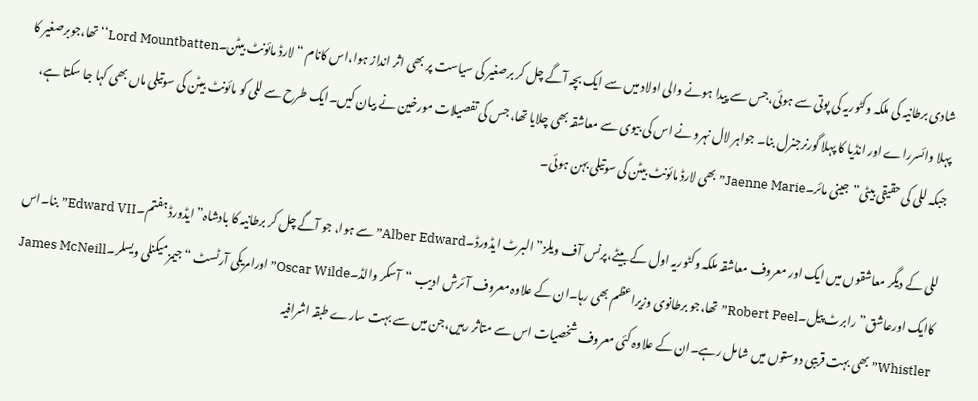شادی برطانیہ کی ملکہ وکٹوریہ کی پوتی سے ہوئی،جس سے پیدا ہونے والی اولاد میں سے ایک بچہ آگے چل کر برصغیر کی سیاست پر بھی اثر انداز ہوا،اس کانام “لارڈ مائونٹ بیٹن۔Lord Mountbatten‘‘تھا،جوبرصغیر کا پہلا وائسرراے اور انڈیا کا پہلا گورنرجنرل بنا۔ جواہر لال نہرو نے اس کی بیوی سے معاشقہ بھی چلایا تھا، جس کی تفصیلات مورخین نے بیان کیں۔ایک طرح سے للی کو مائونٹ بیٹن کی سوتیلی ماں بھی کہا جا سکتا ہے، جبکہ للی کی حقیقی بیٹی”جینی مائر۔Jaenne Marie” بھی لارڈ مائونٹ بیٹن کی سوتیلی بہن ہوئی۔

للی کے دیگر معاشقوں میں ایک اور معروف معاشقہ ملکہ وکٹوریہ اول کے بیٹے،پرنس آف ویلز”البرٹ ایڈورڈ۔Alber Edward”سے ہوا، جو آگے چل کر برطانیہ کا بادشاہ”ایڈورڈ ہفتم۔Edward VII”بنا۔اس کاایک اورعاشق”رابرٹ پیل۔Robert Peel”تھا،جو برطانوی وزیراعظم بھی رہا۔ان کے علاوہ معروف آئرش ادیب “آسکر والڈ۔Oscar Wilde”اورامریکی آرٹسٹ “جیمزمیکنلی ویسلر۔James McNeill Whistler”بھی بہت قریبی دوستوں میں شامل رہے۔ان کے علاوہ کئی معروف شخصیات اس سے متاثر رہیں،جن میں سے بہت سارے طبقہ اشرافیہ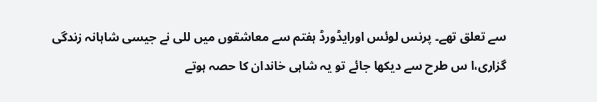سے تعلق تھے۔ پرنس لوئس اورایڈورڈ ہفتم سے معاشقوں میں للی نے جیسی شاہانہ زندگی گزاری،ا س طرح سے دیکھا جائے تو یہ شاہی خاندان کا حصہ ہوتے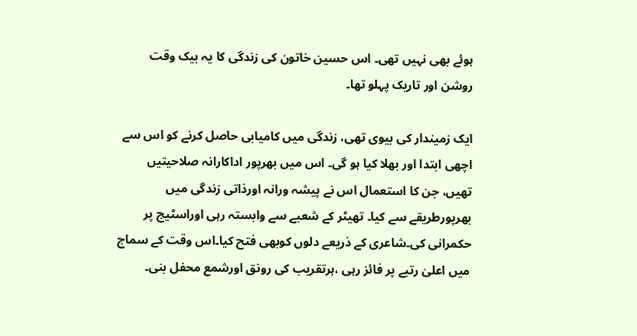ہوئے بھی نہیں تھی۔ اس حسین خاتون کی زندگی کا یہ بیک وقت روشن اور تاریک پہلو تھا۔

ایک زمیندار کی بیوی تھی، زندگی میں کامیابی حاصل کرنے کو اس سے اچھی ابتدا اور بھلا کیا ہو گی۔ اس میں بھرپور اداکارانہ صلاحیتیں تھیں، جن کا استعمال اس نے پیشہ ورانہ اورذاتی زندگی میں بھرپورطریقے سے کیا۔ تھیٹر کے شعبے سے وابستہ رہی اوراسٹیج پر حکمرانی کی۔شاعری کے ذریعے دلوں کوبھی فتح کیا۔اس وقت کے سماج میں اعلیٰ رتبے پر فائز رہی ،ہرتقریب کی رونق اورشمع محفل بنی۔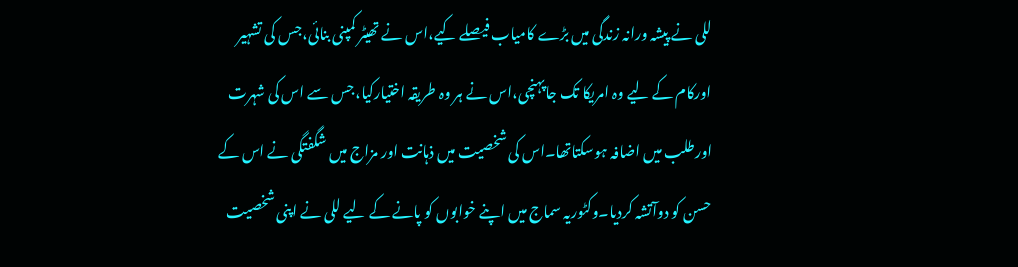للی نے پیشہ ورانہ زندگی میں بڑے کامیاب فیصلے کیے،اس نے تھیٹر کمپنی بنائی،جس کی تشہیر اورکام کے لیے وہ امریکا تک جاپہنچی،اس نے ہر وہ طریقہ اختیارکیا،جس سے اس کی شہرت اورطلب میں اضافہ ہوسکتاتھا۔اس کی شخصیت میں ذہانت اور مزاج میں شگفتگی نے اس کے حسن کو دوآتشہ کردیا۔وکٹوریہ سماج میں اپنے خوابوں کو پانے کے لیے للی نے اپنی شخصیت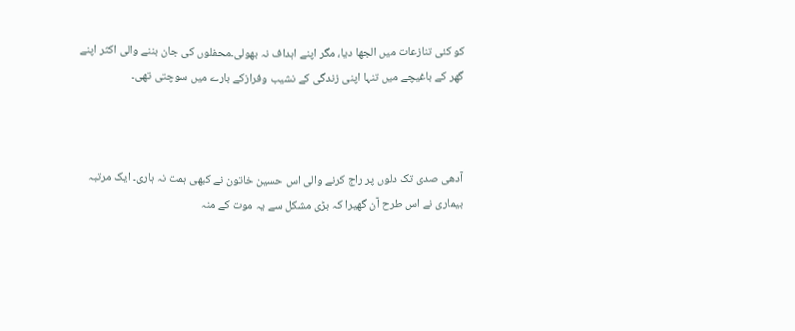کو کئی تنازعات میں الجھا دیا، مگر اپنے اہداف نہ بھولی۔محفلوں کی جان بننے والی اکثر اپنے گھر کے باغیچے میں تنہا اپنی زندگی کے نشیب وفرازکے بارے میں سوچتی تھی۔



آدھی صدی تک دلوں پر راج کرنے والی اس حسین خاتون نے کبھی ہمت نہ ہاری۔ ایک مرتبہ بیماری نے اس طرح آن گھیرا کہ بڑی مشکل سے یہ موت کے منہ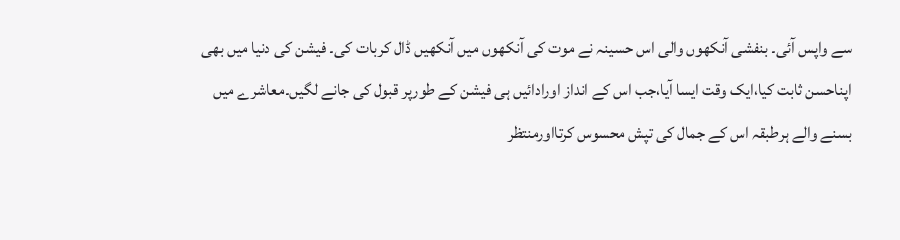سے واپس آئی۔ بنفشی آنکھوں والی اس حسینہ نے موت کی آنکھوں میں آنکھیں ڈال کربات کی۔ فیشن کی دنیا میں بھی اپناحسن ثابت کیا،ایک وقت ایسا آیا،جب اس کے انداز اورادائیں ہی فیشن کے طورپر قبول کی جانے لگیں۔معاشرے میں بسنے والے ہرطبقہ اس کے جمال کی تپش محسوس کرتااورمنتظر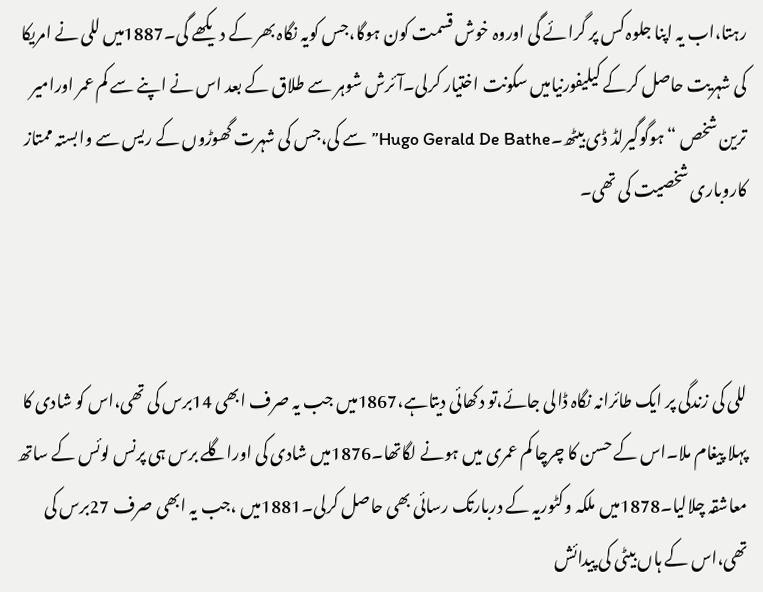رہتا،اب یہ اپنا جلوہ کس پر گرائے گی اوروہ خوش قسمت کون ہوگا،جس کویہ نگاہ بھر کے دیکھے گی۔1887میں للی نے امریکا کی شہریت حاصل کرکے کیلیفورنیامیں سکونت اختیار کرلی۔آئرش شوہر سے طلاق کے بعد اس نے اپنے سے کم عمر اورامیر ترین شخص “ہوگوگیرلڈ ڈی بیٹھ۔Hugo Gerald De Bathe”سے کی،جس کی شہرت گھوڑوں کے ریس سے وابستہ ممتاز کاروباری شخصیت کی تھی۔



للی کی زندگی پر ایک طائرانہ نگاہ ڈالی جائے،تو دکھائی دیتاہے،1867میں جب یہ صرف ابھی 14برس کی تھی،اس کو شادی کا پہلا پیغام ملا۔اس کے حسن کا چرچا کم عمری میں ہونے لگاتھا۔1876میں شادی کی اوراگلے برس ہی پرنس لوئس کے ساتھ معاشقہ چلالیا۔1878میں ملکہ وکٹوریہ کے دربارتک رسائی بھی حاصل کرلی۔1881میں ،جب یہ ابھی صرف 27برس کی تھی،اس کے ہاں بیٹی کی پیدائش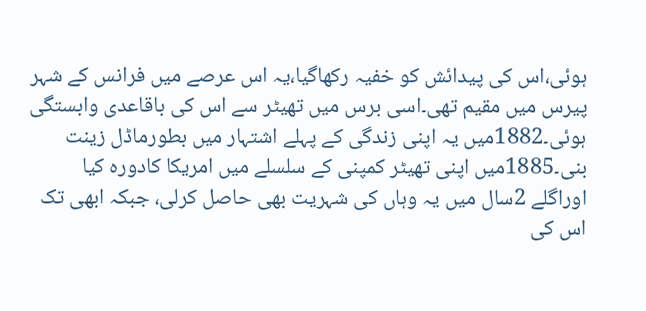ہوئی،اس کی پیدائش کو خفیہ رکھاگیا،یہ اس عرصے میں فرانس کے شہر پیرس میں مقیم تھی۔اسی برس میں تھیٹر سے اس کی باقاعدی وابستگی ہوئی۔1882میں یہ اپنی زندگی کے پہلے اشتہار میں بطورماڈل زینت بنی۔1885میں اپنی تھیٹر کمپنی کے سلسلے میں امریکا کادورہ کیا اوراگلے 2سال میں یہ وہاں کی شہریت بھی حاصل کرلی، جبکہ ابھی تک اس کی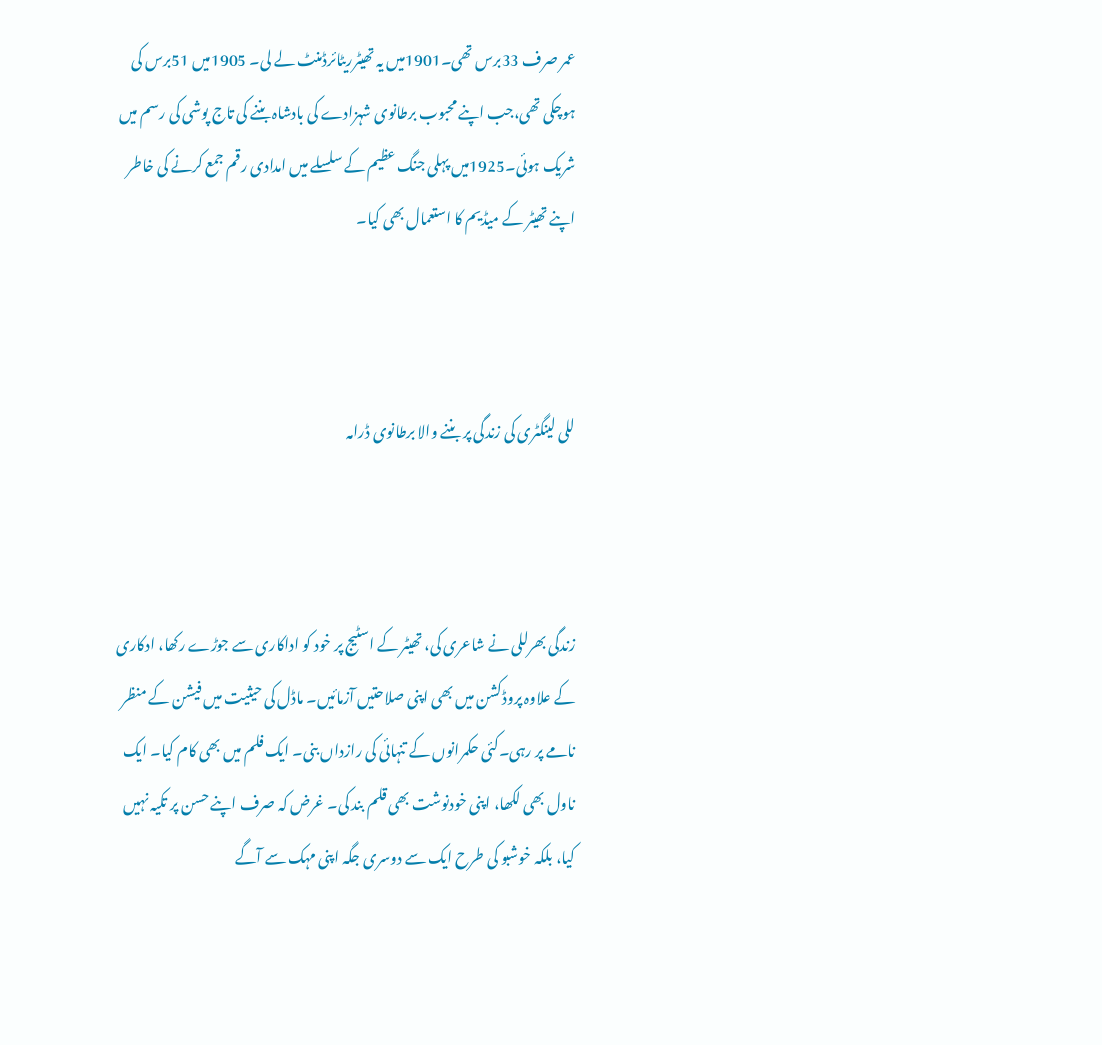عمر صرف 33برس تھی۔1901میں یہ تھیٹرریٹائرڈمنٹ لے لی۔ 1905میں 51برس کی ہوچکی تھی،جب اپنے محبوب برطانوی شہزادے کی بادشاہ بننے کی تاج پوشی کی رسم میں شریک ہوئی۔1925میں پہلی جنگ عظیم کے سلسلے میں امدادی رقم جمع کرنے کی خاطر اپنے تھیٹر کے میڈیم کا استعمال بھی کیا۔



للی لینگٹری کی زندگی پر بننے والا برطانوی ڈرامہ



زندگی بھرللی نے شاعری کی، تھیٹر کے اسٹیج پر خود کو اداکاری سے جوڑے رکھا، ادکاری کے علاوہ پروڈکشن میں بھی اپنی صلاحتیں آزمائیں۔ ماڈل کی حیثیت میں فیشن کے منظر نامے پر رہی۔کئی حکمرانوں کے تنہائی کی رازداں بنی۔ ایک فلم میں بھی کام کیا۔ ایک ناول بھی لکھا، اپنی خودنوشت بھی قلم بند کی۔ غرض کہ صرف اپنے حسن پر تکیہ نہیں کیا، بلکہ خوشبو کی طرح ایک سے دوسری جگہ اپنی مہک سے آگے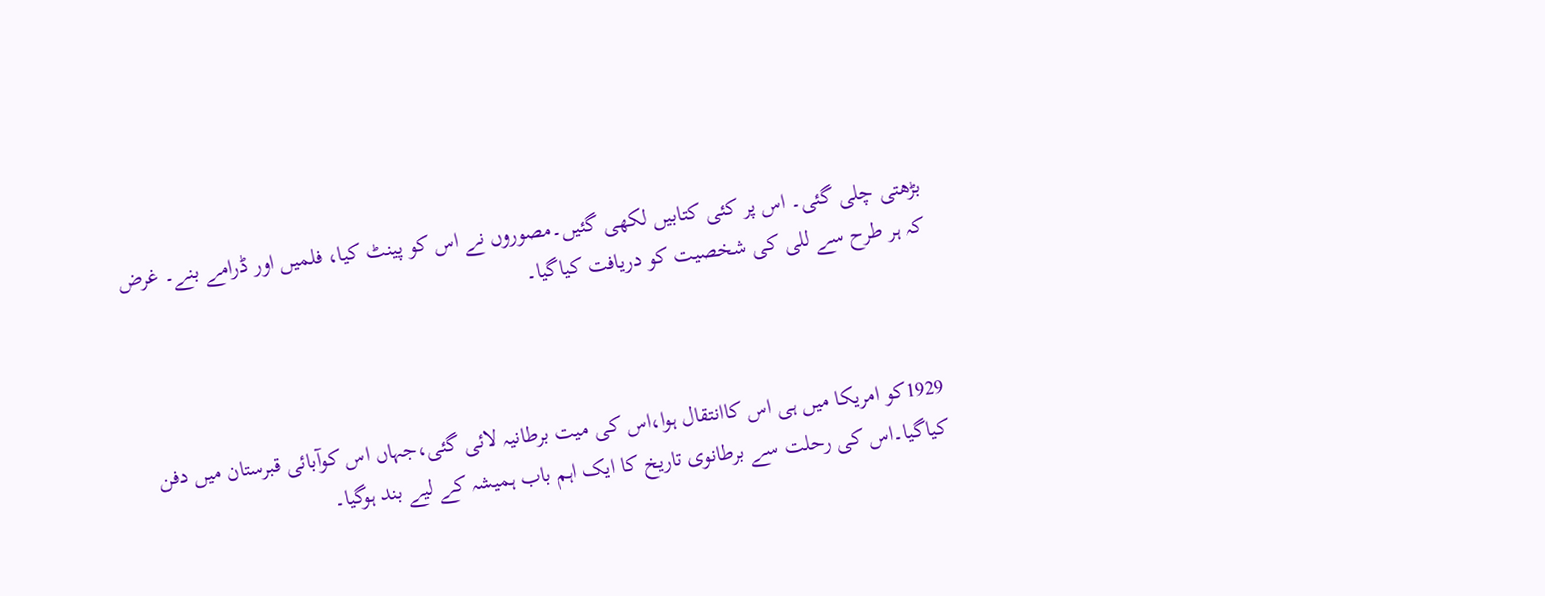بڑھتی چلی گئی۔ اس پر کئی کتابیں لکھی گئیں۔مصوروں نے اس کو پینٹ کیا، فلمیں اور ڈرامے بنے۔ غرض کہ ہر طرح سے للی کی شخصیت کو دریافت کیاگیا۔



1929کو امریکا میں ہی اس کاانتقال ہوا،اس کی میت برطانیہ لائی گئی،جہاں اس کوآبائی قبرستان میں دفن کیاگیا۔اس کی رحلت سے برطانوی تاریخ کا ایک اہم باب ہمیشہ کے لیے بند ہوگیا۔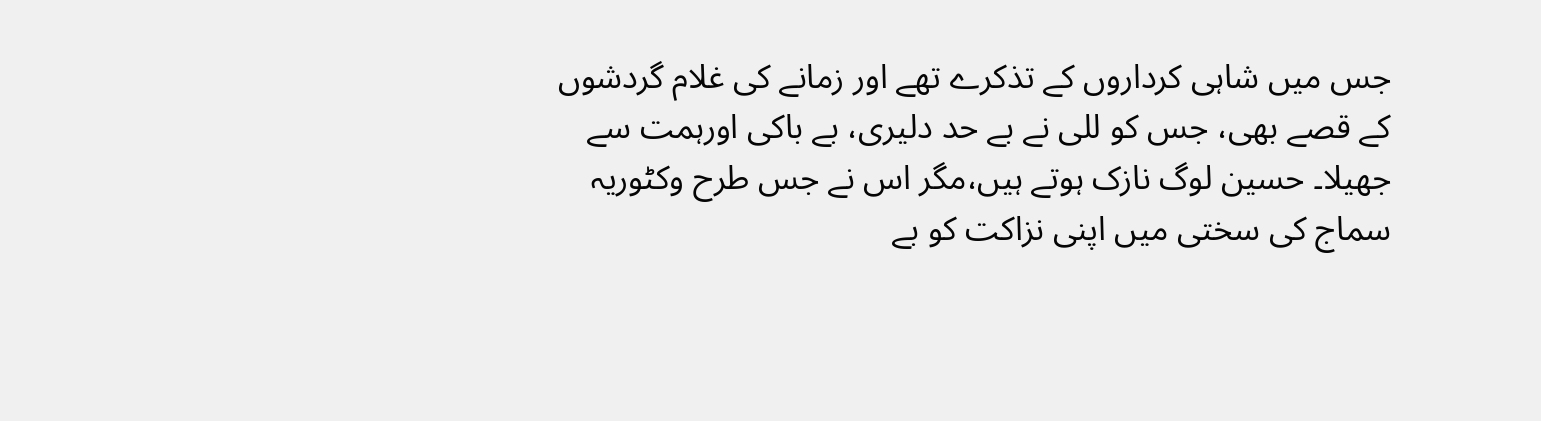جس میں شاہی کرداروں کے تذکرے تھے اور زمانے کی غلام گردشوں کے قصے بھی، جس کو للی نے بے حد دلیری، بے باکی اورہمت سے جھیلا۔ حسین لوگ نازک ہوتے ہیں،مگر اس نے جس طرح وکٹوریہ سماج کی سختی میں اپنی نزاکت کو بے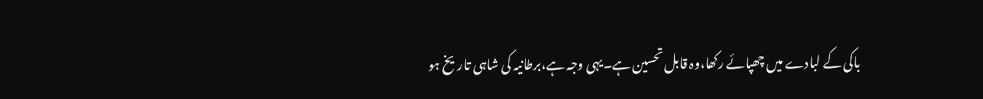باکی کے لبادے میں چھپائے رکھا،وہ قابل تحسین ہے۔یہی وجہ ہے،برطانیہ کی شاہی تاریخ ہو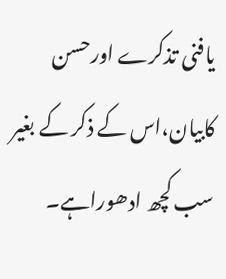یافنی تذکرے اورحسن کابیان،اس کے ذکر کے بغیر سب کچھ ادھوراہے۔